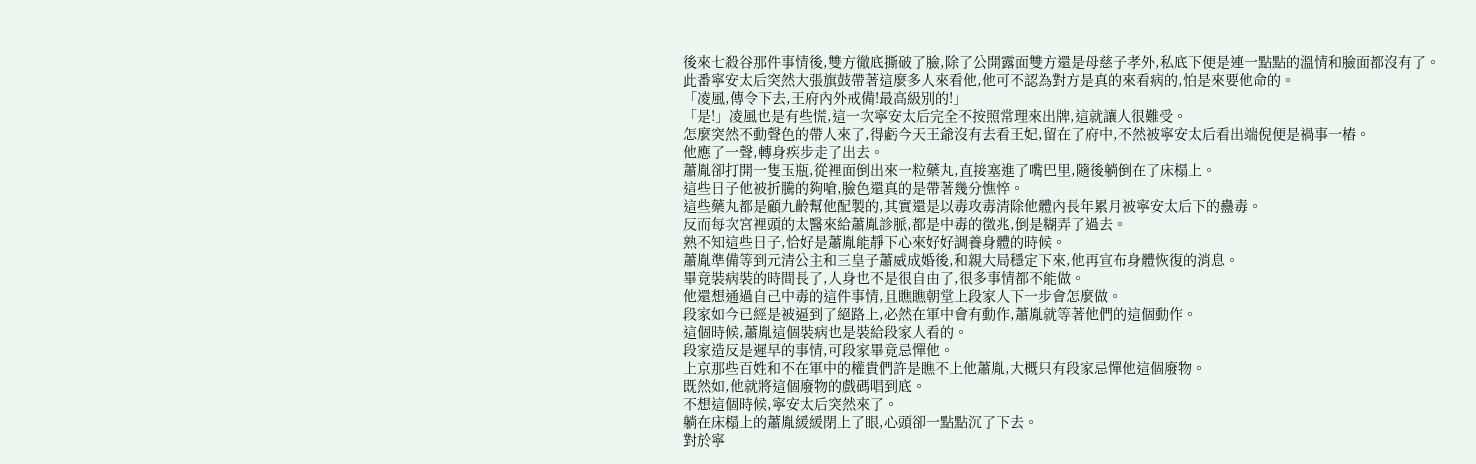後來七殺谷那件事情後,雙方徹底撕破了臉,除了公開露面雙方還是母慈子孝外,私底下便是連一點點的溫情和臉面都沒有了。
此番寧安太后突然大張旗鼓帶著這麼多人來看他,他可不認為對方是真的來看病的,怕是來要他命的。
「凌風,傳令下去,王府內外戒備!最高級別的!」
「是!」凌風也是有些慌,這一次寧安太后完全不按照常理來出牌,這就讓人很難受。
怎麼突然不動聲色的帶人來了,得虧今天王爺沒有去看王妃,留在了府中,不然被寧安太后看出端倪便是禍事一樁。
他應了一聲,轉身疾步走了出去。
蕭胤卻打開一隻玉瓶,從裡面倒出來一粒藥丸,直接塞進了嘴巴里,隨後躺倒在了床榻上。
這些日子他被折騰的夠嗆,臉色還真的是帶著幾分憔悴。
這些藥丸都是顧九齡幫他配製的,其實還是以毒攻毒清除他體內長年累月被寧安太后下的蠱毒。
反而每次宮裡頭的太醫來給蕭胤診脈,都是中毒的徵兆,倒是糊弄了過去。
熟不知這些日子,恰好是蕭胤能靜下心來好好調養身體的時候。
蕭胤準備等到元清公主和三皇子蕭威成婚後,和親大局穩定下來,他再宣布身體恢復的消息。
畢竟裝病裝的時間長了,人身也不是很自由了,很多事情都不能做。
他還想通過自己中毒的這件事情,且瞧瞧朝堂上段家人下一步會怎麼做。
段家如今已經是被逼到了絕路上,必然在軍中會有動作,蕭胤就等著他們的這個動作。
這個時候,蕭胤這個裝病也是裝給段家人看的。
段家造反是遲早的事情,可段家畢竟忌憚他。
上京那些百姓和不在軍中的權貴們許是瞧不上他蕭胤,大概只有段家忌憚他這個廢物。
既然如,他就將這個廢物的戲碼唱到底。
不想這個時候,寧安太后突然來了。
躺在床榻上的蕭胤緩緩閉上了眼,心頭卻一點點沉了下去。
對於寧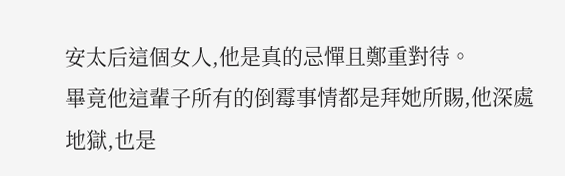安太后這個女人,他是真的忌憚且鄭重對待。
畢竟他這輩子所有的倒霉事情都是拜她所賜,他深處地獄,也是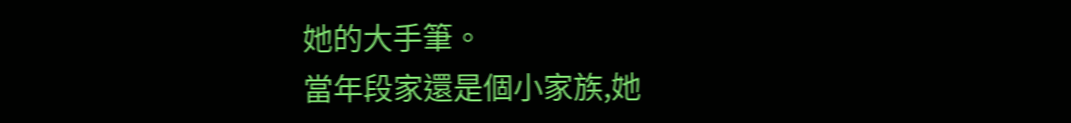她的大手筆。
當年段家還是個小家族,她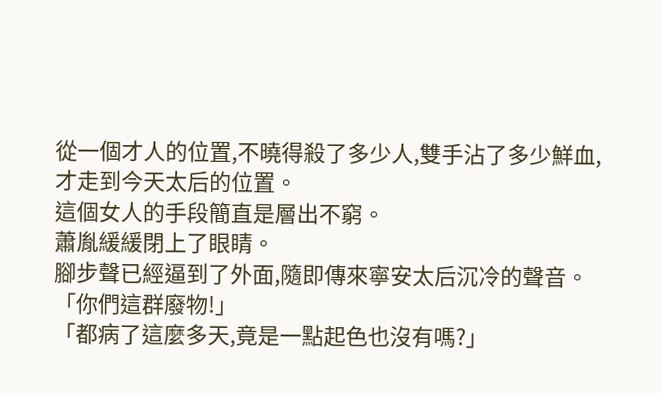從一個才人的位置,不曉得殺了多少人,雙手沾了多少鮮血,才走到今天太后的位置。
這個女人的手段簡直是層出不窮。
蕭胤緩緩閉上了眼睛。
腳步聲已經逼到了外面,隨即傳來寧安太后沉冷的聲音。
「你們這群廢物!」
「都病了這麼多天,竟是一點起色也沒有嗎?」